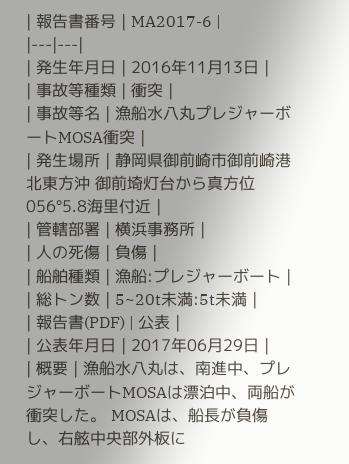| 報告書番号 | MA2017-6 |
|---|---|
| 発生年月日 | 2016年11月13日 |
| 事故等種類 | 衝突 |
| 事故等名 | 漁船水八丸プレジャーボートMOSA衝突 |
| 発生場所 | 静岡県御前崎市御前崎港北東方沖 御前埼灯台から真方位056°5.8海里付近 |
| 管轄部署 | 横浜事務所 |
| 人の死傷 | 負傷 |
| 船舶種類 | 漁船:プレジャーボート |
| 総トン数 | 5~20t未満:5t未満 |
| 報告書(PDF) | 公表 |
| 公表年月日 | 2017年06月29日 |
| 概要 | 漁船水八丸は、南進中、プレジャーボートMOSAは漂泊中、両船が衝突した。 MOSAは、船長が負傷し、右舷中央部外板に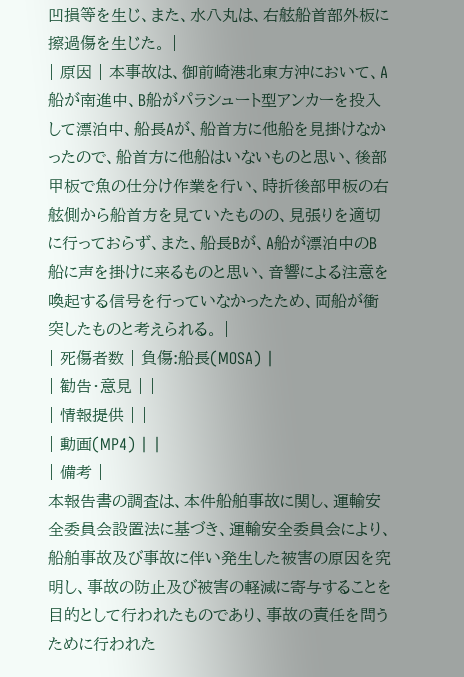凹損等を生じ、また、水八丸は、右舷船首部外板に擦過傷を生じた。 |
| 原因 | 本事故は、御前崎港北東方沖において、A船が南進中、B船がパラシュート型アンカーを投入して漂泊中、船長Aが、船首方に他船を見掛けなかったので、船首方に他船はいないものと思い、後部甲板で魚の仕分け作業を行い、時折後部甲板の右舷側から船首方を見ていたものの、見張りを適切に行っておらず、また、船長Bが、A船が漂泊中のB船に声を掛けに来るものと思い、音響による注意を喚起する信号を行っていなかったため、両船が衝突したものと考えられる。 |
| 死傷者数 | 負傷:船長(MOSA) |
| 勧告・意見 | |
| 情報提供 | |
| 動画(MP4) | |
| 備考 |
本報告書の調査は、本件船舶事故に関し、運輸安全委員会設置法に基づき、運輸安全委員会により、船舶事故及び事故に伴い発生した被害の原因を究明し、事故の防止及び被害の軽減に寄与することを目的として行われたものであり、事故の責任を問うために行われた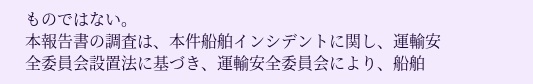ものではない。
本報告書の調査は、本件船舶インシデントに関し、運輸安全委員会設置法に基づき、運輸安全委員会により、船舶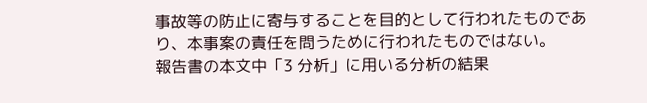事故等の防止に寄与することを目的として行われたものであり、本事案の責任を問うために行われたものではない。
報告書の本文中「3 分析」に用いる分析の結果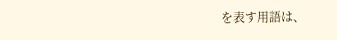を表す用語は、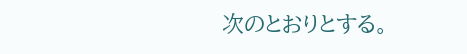次のとおりとする。